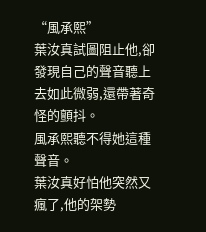“風承熙”
葉汝真試圖阻止他,卻發現自己的聲音聽上去如此微弱,還帶著奇怪的顫抖。
風承熙聽不得她這種聲音。
葉汝真好怕他突然又瘋了,他的架勢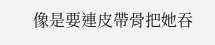像是要連皮帶骨把她吞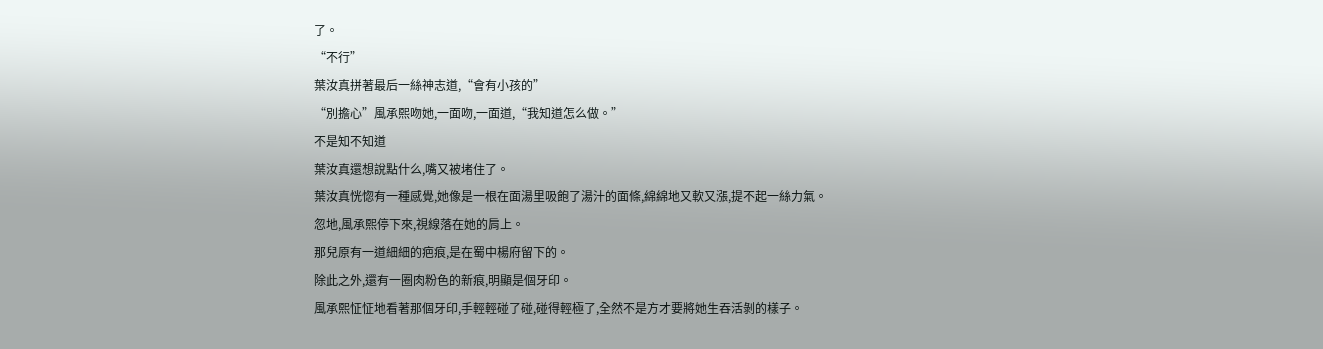了。
“不行”
葉汝真拼著最后一絲神志道,“會有小孩的”
“別擔心”風承熙吻她,一面吻,一面道,“我知道怎么做。”
不是知不知道
葉汝真還想說點什么,嘴又被堵住了。
葉汝真恍惚有一種感覺,她像是一根在面湯里吸飽了湯汁的面條,綿綿地又軟又漲,提不起一絲力氣。
忽地,風承熙停下來,視線落在她的肩上。
那兒原有一道細細的疤痕,是在蜀中楊府留下的。
除此之外,還有一圈肉粉色的新痕,明顯是個牙印。
風承熙怔怔地看著那個牙印,手輕輕碰了碰,碰得輕極了,全然不是方才要將她生吞活剝的樣子。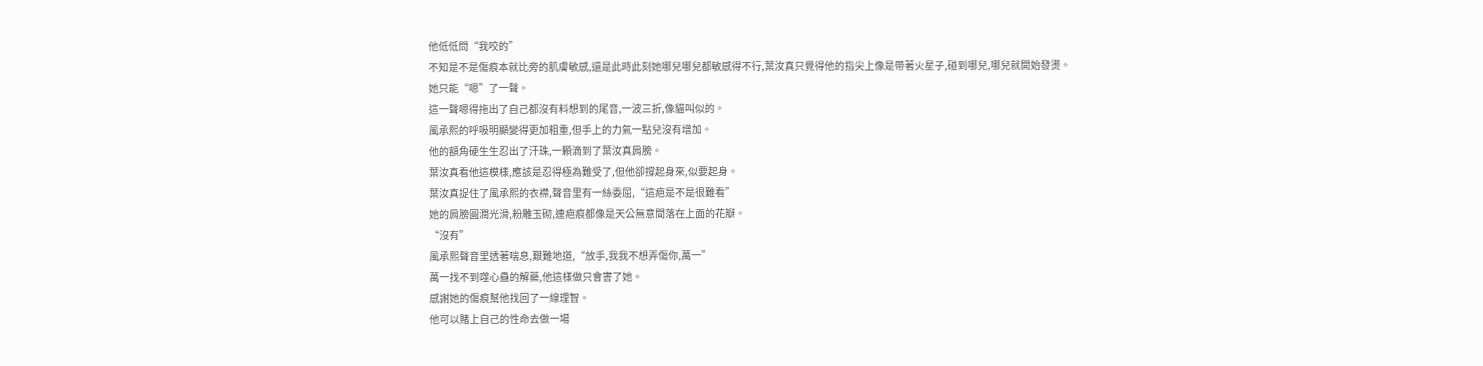他低低問“我咬的”
不知是不是傷痕本就比旁的肌膚敏感,還是此時此刻她哪兒哪兒都敏感得不行,葉汝真只覺得他的指尖上像是帶著火星子,碰到哪兒,哪兒就開始發燙。
她只能“嗯”了一聲。
這一聲嗯得拖出了自己都沒有料想到的尾音,一波三折,像貓叫似的。
風承熙的呼吸明顯變得更加粗重,但手上的力氣一點兒沒有增加。
他的額角硬生生忍出了汗珠,一顆滴到了葉汝真肩膀。
葉汝真看他這模樣,應該是忍得極為難受了,但他卻撐起身來,似要起身。
葉汝真捉住了風承熙的衣襟,聲音里有一絲委屈,“這疤是不是很難看”
她的肩膀圓潤光滑,粉雕玉砌,連疤痕都像是天公無意間落在上面的花瓣。
“沒有”
風承熙聲音里透著喘息,艱難地道,“放手,我我不想弄傷你,萬一”
萬一找不到噬心蠱的解藥,他這樣做只會害了她。
感謝她的傷痕幫他找回了一線理智。
他可以賭上自己的性命去做一場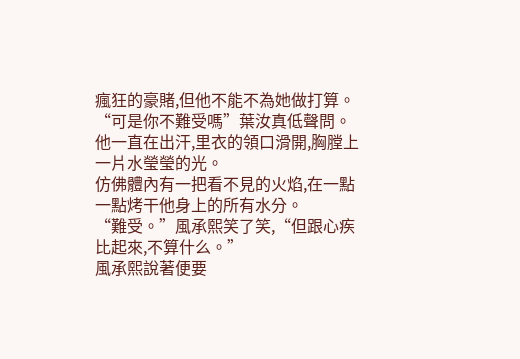瘋狂的豪賭,但他不能不為她做打算。
“可是你不難受嗎”葉汝真低聲問。
他一直在出汗,里衣的領口滑開,胸膛上一片水瑩瑩的光。
仿佛體內有一把看不見的火焰,在一點一點烤干他身上的所有水分。
“難受。”風承熙笑了笑,“但跟心疾比起來,不算什么。”
風承熙說著便要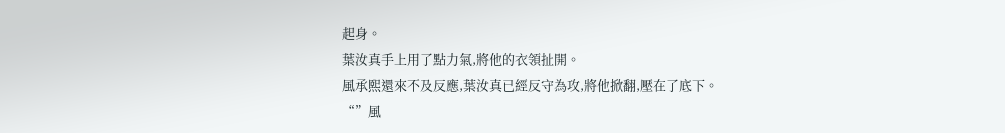起身。
葉汝真手上用了點力氣,將他的衣領扯開。
風承熙還來不及反應,葉汝真已經反守為攻,將他掀翻,壓在了底下。
“”風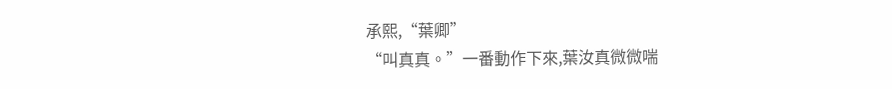承熙,“葉卿”
“叫真真。”一番動作下來,葉汝真微微喘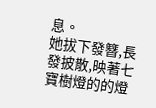息。
她拔下發簪,長發披散,映著七寶樹燈的的燈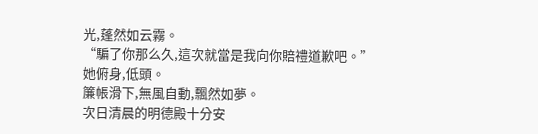光,蓬然如云霧。
“騙了你那么久,這次就當是我向你賠禮道歉吧。”
她俯身,低頭。
簾帳滑下,無風自動,飄然如夢。
次日清晨的明德殿十分安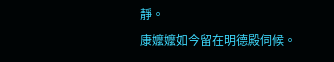靜。
康嬤嬤如今留在明德殿伺候。